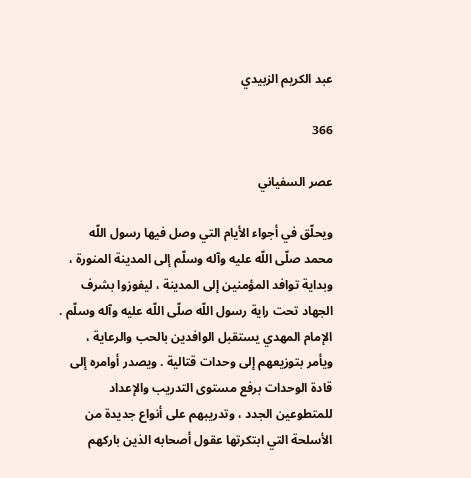عبد الكريم الزبيدي

366

عصر السفياني

ويحلّق في أجواء الأيام التي وصل فيها رسول اللّه محمد صلّى اللّه عليه وآله وسلّم إلى المدينة المنورة ، وبداية توافد المؤمنين إلى المدينة ، ليفوزوا بشرف الجهاد تحت راية رسول اللّه صلّى اللّه عليه وآله وسلّم . الإمام المهدي يستقبل الوافدين بالحب والرعاية ، ويأمر بتوزيعهم إلى وحدات قتالية . ويصدر أوامره إلى قادة الوحدات برفع مستوى التدريب والإعداد للمتطوعين الجدد ، وتدريبهم على أنواع جديدة من الأسلحة التي ابتكرتها عقول أصحابه الذين باركهم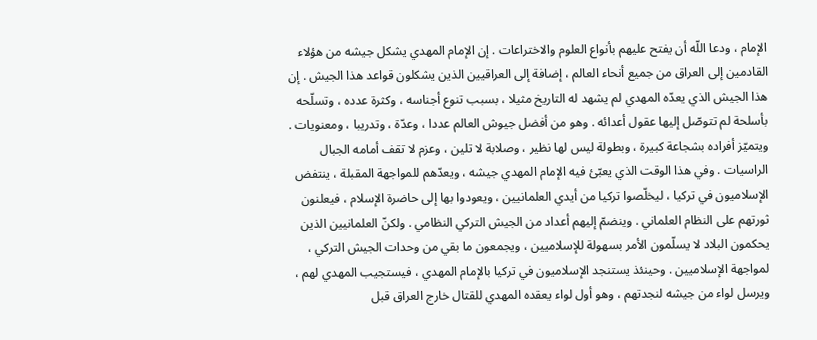الإمام ، ودعا اللّه أن يفتح عليهم بأنواع العلوم والاختراعات . إن الإمام المهدي يشكل جيشه من هؤلاء القادمين إلى العراق من جميع أنحاء العالم ، إضافة إلى العراقيين الذين يشكلون قواعد هذا الجيش . إن هذا الجيش الذي يعدّه المهدي لم يشهد له التاريخ مثيلا ، بسبب تنوع أجناسه ، وكثرة عدده ، وتسلّحه بأسلحة لم تتوصّل إليها عقول أعدائه . وهو من أفضل جيوش العالم عددا ، وعدّة ، وتدريبا ، ومعنويات . ويتميّز أفراده بشجاعة كبيرة ، وبطولة ليس لها نظير ، وصلابة لا تلين ، وعزم لا تقف أمامه الجبال الراسيات . وفي هذا الوقت الذي يعبّئ فيه الإمام المهدي جيشه ، ويعدّهم للمواجهة المقبلة ، ينتفض الإسلاميون في تركيا ، ليخلّصوا تركيا من أيدي العلمانيين ، ويعودوا بها إلى حاضرة الإسلام ، فيعلنون ثورتهم على النظام العلماني . وينضمّ إليهم أعداد من الجيش التركي النظامي . ولكنّ العلمانيين الذين يحكمون البلاد لا يسلّمون الأمر بسهولة للإسلاميين ، ويجمعون ما بقي من وحدات الجيش التركي ، لمواجهة الإسلاميين . وحينئذ يستنجد الإسلاميون في تركيا بالإمام المهدي ، فيستجيب المهدي لهم ، ويرسل لواء من جيشه لنجدتهم ، وهو أول لواء يعقده المهدي للقتال خارج العراق قبل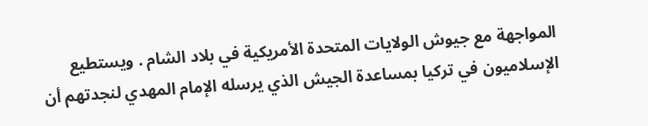المواجهة مع جيوش الولايات المتحدة الأمريكية في بلاد الشام . ويستطيع الإسلاميون في تركيا بمساعدة الجيش الذي يرسله الإمام المهدي لنجدتهم أن